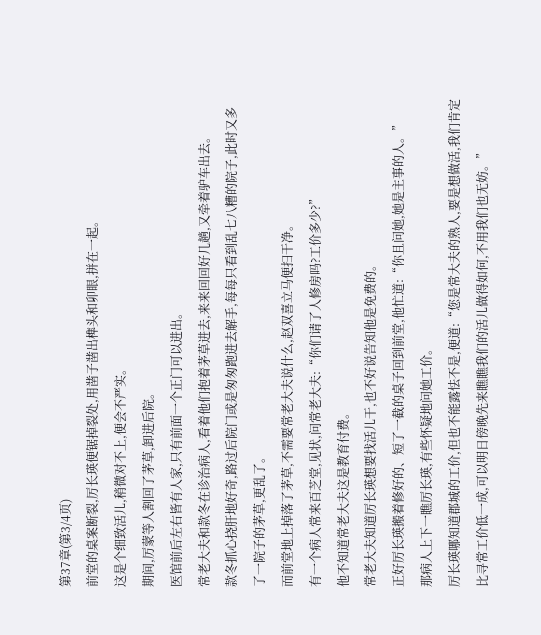第37章(第3/4页)
前堂的桌案断裂,厉长瑛便锯掉裂处,用凿子凿出榫头和卯眼,拼在一起。
这是个细致活儿,稍微对不上,便会不严实。
期间,厉蒙等人割回了茅草,卸进后院。
医馆前后左右皆有人家,只有前面一个正门可以进出。
常老大夫和款冬在诊治病人,看着他们抱着茅草进去,来来回回好几趟,又牵着驴车出去。
款冬抓心挠肝地好奇,路过后院门或是匆匆跑进去解手,每每只看到乱七八糟的院子,此时又多了一院子的茅草,更乱了。
而前堂地上掉落了茅草,不需要常老大夫说什么,赵双喜立马便扫干净。
有一个病人常来百芝堂,见状,问常老大夫:“你们请了人修房吗?工价多少?”
他不知道常老大夫这是教育付费。
常老大夫知道厉长瑛想要找活儿干,也不好说告知他是免费的。
正好厉长瑛搬着修好的、短了一截的桌子回到前堂,他忙道:“你且问她,她是主事的人。”
那病人上下一瞧厉长瑛,有些怀疑地问她工价。
厉长瑛哪知道郡城的工价,但也不能露怯不是,便道:“您是常大夫的熟人,要是想做活,我们肯定比寻常工价低一成,可以明日傍晚先来瞧瞧我们的活儿做得如何,不用我们也无妨。”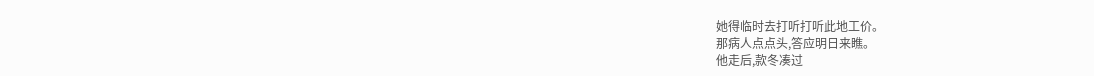她得临时去打听打听此地工价。
那病人点点头,答应明日来瞧。
他走后,款冬凑过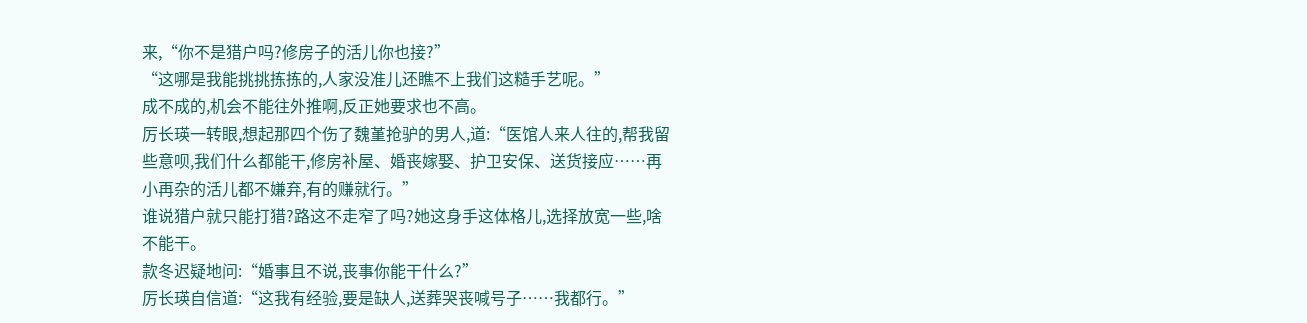来,“你不是猎户吗?修房子的活儿你也接?”
“这哪是我能挑挑拣拣的,人家没准儿还瞧不上我们这糙手艺呢。”
成不成的,机会不能往外推啊,反正她要求也不高。
厉长瑛一转眼,想起那四个伤了魏堇抢驴的男人,道:“医馆人来人往的,帮我留些意呗,我们什么都能干,修房补屋、婚丧嫁娶、护卫安保、送货接应……再小再杂的活儿都不嫌弃,有的赚就行。”
谁说猎户就只能打猎?路这不走窄了吗?她这身手这体格儿,选择放宽一些,啥不能干。
款冬迟疑地问:“婚事且不说,丧事你能干什么?”
厉长瑛自信道:“这我有经验,要是缺人,送葬哭丧喊号子……我都行。”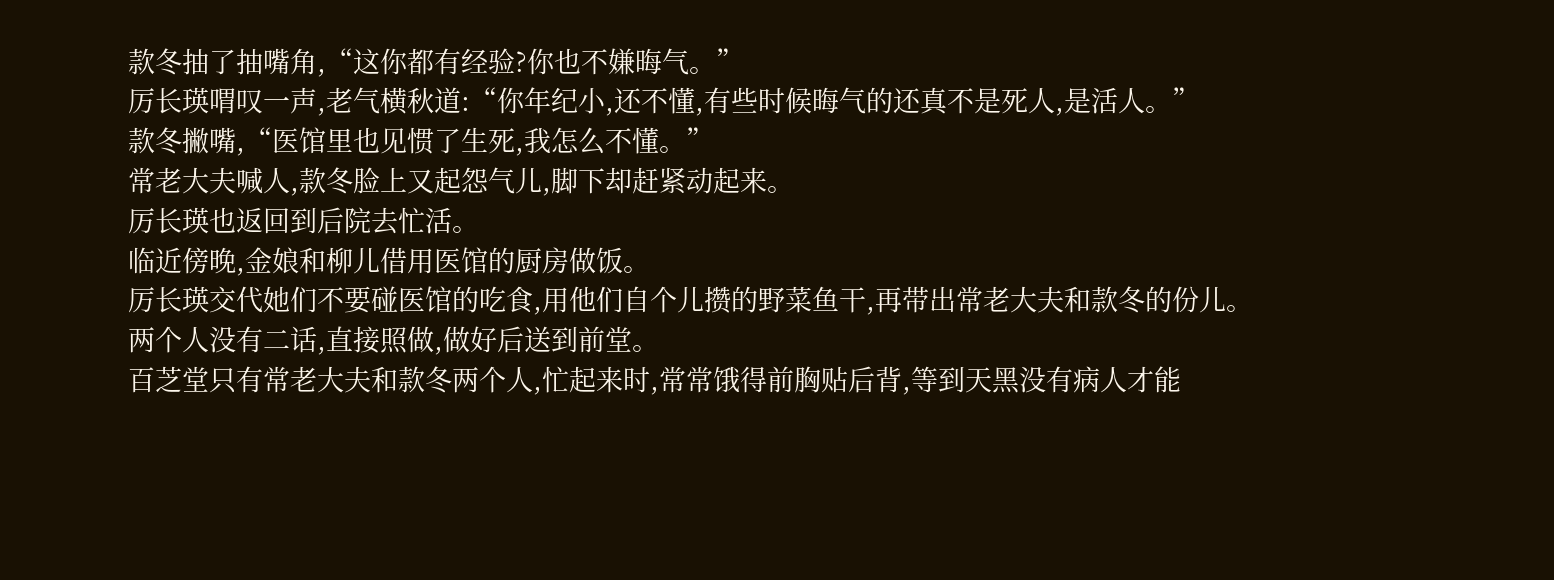款冬抽了抽嘴角,“这你都有经验?你也不嫌晦气。”
厉长瑛喟叹一声,老气横秋道:“你年纪小,还不懂,有些时候晦气的还真不是死人,是活人。”
款冬撇嘴,“医馆里也见惯了生死,我怎么不懂。”
常老大夫喊人,款冬脸上又起怨气儿,脚下却赶紧动起来。
厉长瑛也返回到后院去忙活。
临近傍晚,金娘和柳儿借用医馆的厨房做饭。
厉长瑛交代她们不要碰医馆的吃食,用他们自个儿攒的野菜鱼干,再带出常老大夫和款冬的份儿。
两个人没有二话,直接照做,做好后送到前堂。
百芝堂只有常老大夫和款冬两个人,忙起来时,常常饿得前胸贴后背,等到天黑没有病人才能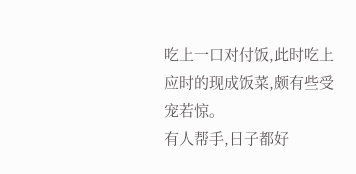吃上一口对付饭,此时吃上应时的现成饭菜,颇有些受宠若惊。
有人帮手,日子都好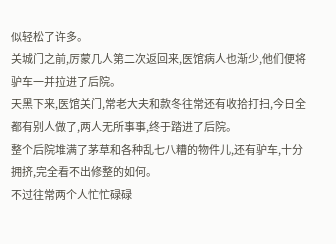似轻松了许多。
关城门之前,厉蒙几人第二次返回来,医馆病人也渐少,他们便将驴车一并拉进了后院。
天黑下来,医馆关门,常老大夫和款冬往常还有收拾打扫,今日全都有别人做了,两人无所事事,终于踏进了后院。
整个后院堆满了茅草和各种乱七八糟的物件儿,还有驴车,十分拥挤,完全看不出修整的如何。
不过往常两个人忙忙碌碌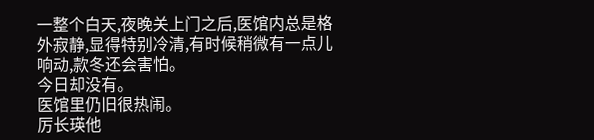一整个白天,夜晚关上门之后,医馆内总是格外寂静,显得特别冷清,有时候稍微有一点儿响动,款冬还会害怕。
今日却没有。
医馆里仍旧很热闹。
厉长瑛他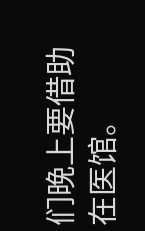们晚上要借助在医馆。